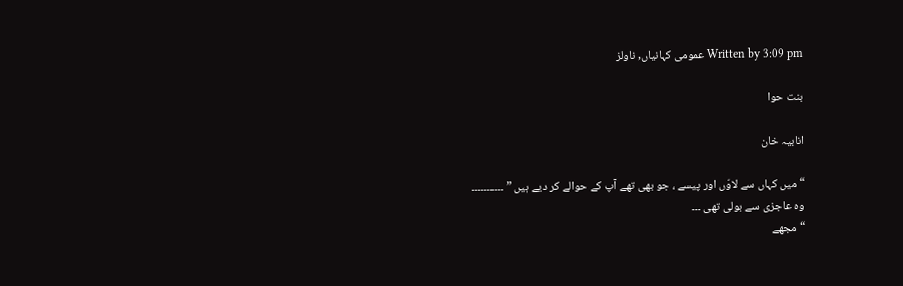Written by 3:09 pm عمومی کہانیاں, ناولز

بنت حوا

انابیہ خان

“میں کہاں سے لاوّں اور پیسے ، جو بھی تھے آپ کے حوالے کر دیے ہیں ” ۔۔۔۔۔۔۔۔۔۔۔
وہ عاجزی سے بولی تھی ۔۔۔
“مجھے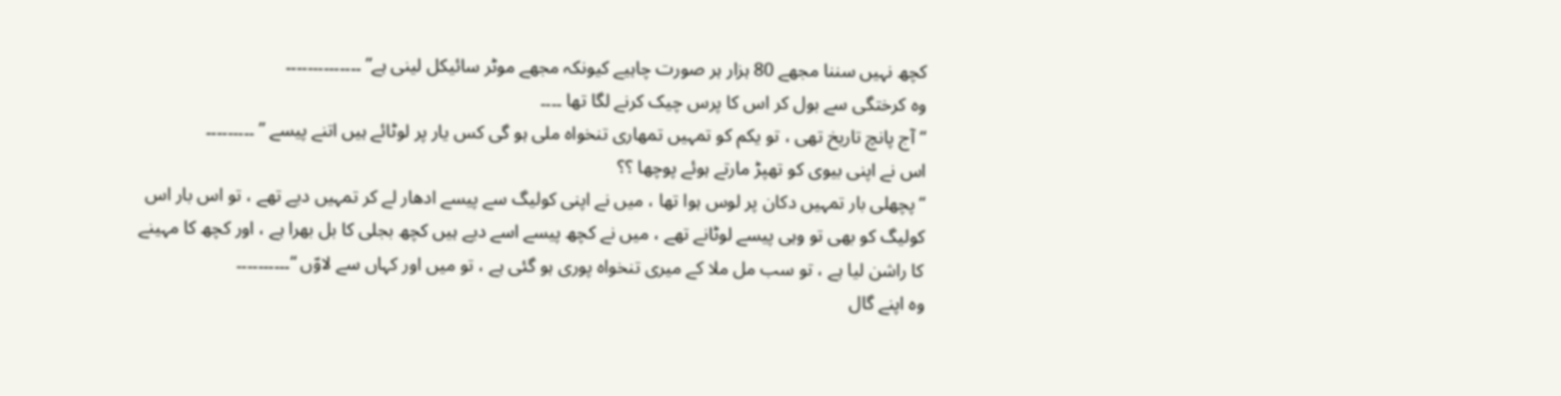کچھ نہیں سننا مجھے 80 ہزار ہر صورت چاہیے کیونکہ مجھے موٹر سائیکل لینی ہے” ۔۔۔۔۔۔۔۔۔۔۔۔۔۔
وہ کرختگی سے بول کر اس کا پرس چیک کرنے لگا تھا ۔۔۔۔
“آج پانچ تاریخ تھی ، تو یکم کو تمہیں تمھاری تنخواہ ملی ہو گی کس یار پر لوٹائے ہیں اتنے پیسے ” ۔۔۔۔۔۔۔۔۔
اس نے اپنی بیوی کو تھپڑ مارتے ہوئے پوچھا ؟؟
“پچھلی بار تمہیں دکان پر لوس ہوا تھا ، میں نے اپنی کولیگ سے پیسے ادھار لے کر تمہیں دیے تھے ، تو اس بار اس کولیگ کو بھی تو وہی پیسے لوٹانے تھے ، میں نے کچھ پیسے اسے دیے ہیں کچھ بجلی کا بل بھرا ہے ، اور کچھ کا مہینے کا راشن لیا ہے ، تو سب مل ملا کے میری تنخواہ پوری ہو گئی ہے ، تو میں اور کہاں سے لاوّں “۔۔۔۔۔۔۔۔۔۔
وہ اپنے گال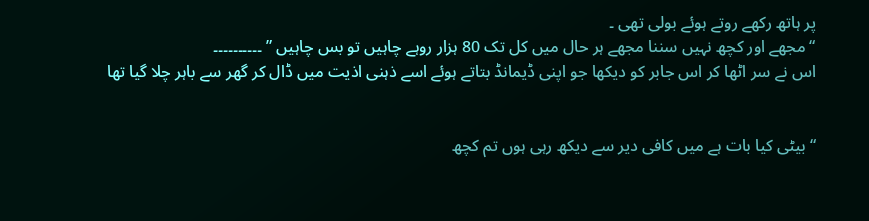پر ہاتھ رکھے روتے ہوئے بولی تھی ۔
“مجھے اور کچھ نہیں سننا مجھے ہر حال میں کل تک 80 ہزار روہے چاہیں تو بس چاہیں ” ۔۔۔۔۔۔۔۔۔۔
اس نے سر اٹھا کر اس جابر کو دیکھا جو اپنی ڈیمانڈ بتاتے ہوئے اسے ذہنی اذیت میں ڈال کر گھر سے باہر چلا گیا تھا


“بیٹی کیا بات ہے میں کافی دیر سے دیکھ رہی ہوں تم کچھ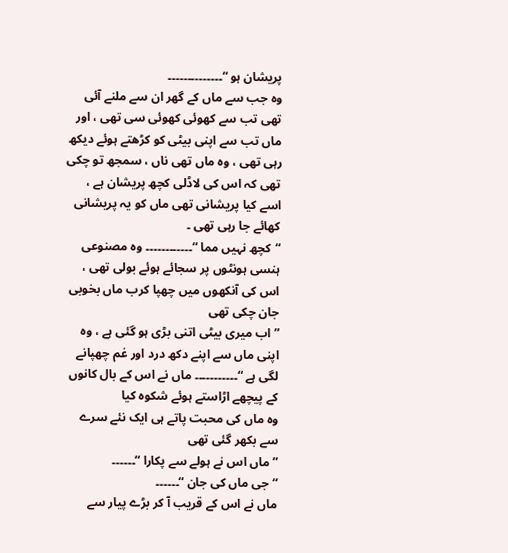پریشان ہو “۔۔۔۔۔۔۔۔۔۔۔۔۔۔
وہ جب سے ماں کے گھر ان سے ملنے آئی تھی تب سے کھوئی کھوئی سی تھی ، اور ماں تب سے اپنی بیٹی کو کڑھتے ہوئے دیکھ رہی تھی ، وہ ماں تھی ناں ، سمجھ تو چکی تھی کہ اس کی لاڈلی کچھ پریشان ہے ، اسے کیا پریشانی تھی ماں کو یہ پریشانی کھائے جا رہی تھی ۔
“کچھ نہیں مما “۔۔۔۔۔۔۔۔۔۔۔۔ وہ مصنوعی ہنسی ہونٹوں پر سجائے ہوئے بولی تھی ، اس کی آنکھوں میں چھپا کرب ماں بخوبی جان چکی تھی
” اب میری بیٹی اتنی بڑی ہو گئی ہے ، وہ اپنی ماں سے اپنے دکھ درد اور غم چھپانے لگی ہے “۔۔۔۔۔۔۔۔۔۔۔ ماں نے اس کے بال کانوں کے پیچھے اڑاستے ہوئے شکوہ کیا
وہ ماں کی محبت پاتے ہی ایک نئے سرے سے بکھر گئی تھی
” ماں اس نے ہولے سے پکارا “۔۔۔۔۔۔
“جی ماں کی جان “۔۔۔۔۔۔
ماں نے اس کے قریب آ کر بڑے پیار سے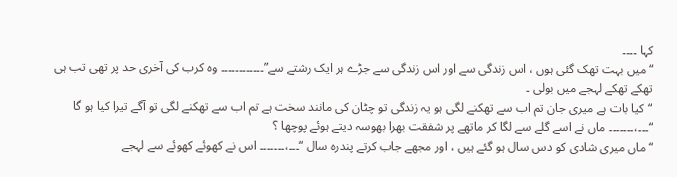کہا ۔۔۔۔
“میں بہت تھک گئی ہوں ، اس زندگی سے اور اس زندگی سے جڑے ہر ایک رشتے سے”۔۔۔۔۔۔۔۔۔۔۔۔ وہ کرب کی آخری حد پر تھی تب ہی تھکے تھکے لہجے میں بولی ۔
“کیا بات ہے میری جان تم اب سے تھکنے لگی ہو یہ زندگی تو چٹان کی مانند سخت ہے تم اب سے تھکنے لگی تو آگے تیرا کیا ہو گا “۔۔۔،۔۔۔۔۔۔۔ ماں نے اسے گلے سے لگا کر ماتھے پر شفقت بھرا بھوسہ دیتے ہوئے پوچھا ؟
“ماں میری شادی کو دس سال ہو گئے ہیں ، اور مجھے جاب کرتے پندرہ سال “۔۔۔،۔۔۔۔۔۔۔ اس نے کھوئے کھوئے سے لہجے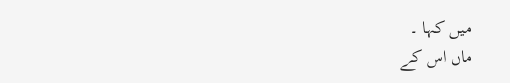میں کہا ۔
ماں اس کے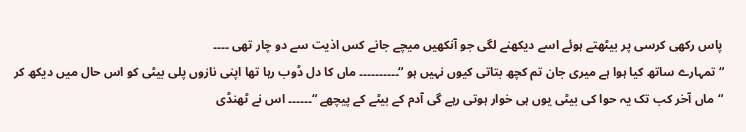پاس رکھی کرسی پر بیٹھتے ہوئے اسے دیکھنے لگی جو آنکھیں میچے جانے کس اذیت سے دو چار تھی ۔۔۔۔
“تمہارے ساتھ کیا ہوا ہے میری جان تم کچھ بتاتی کیوں نہیں ہو “۔۔۔۔۔۔۔۔۔۔ ماں کا دل ڈوب رہا تھا اپنی نازوں پلی بیٹی کو اس حال میں دیکھ کر
“ماں آخر کب تک یہ حوا کی بیٹی یوں ہی خوار ہوتی رہے گی آدم کے بیٹے کے پیچھے “۔۔۔۔۔۔ اس نے ٹھنڈی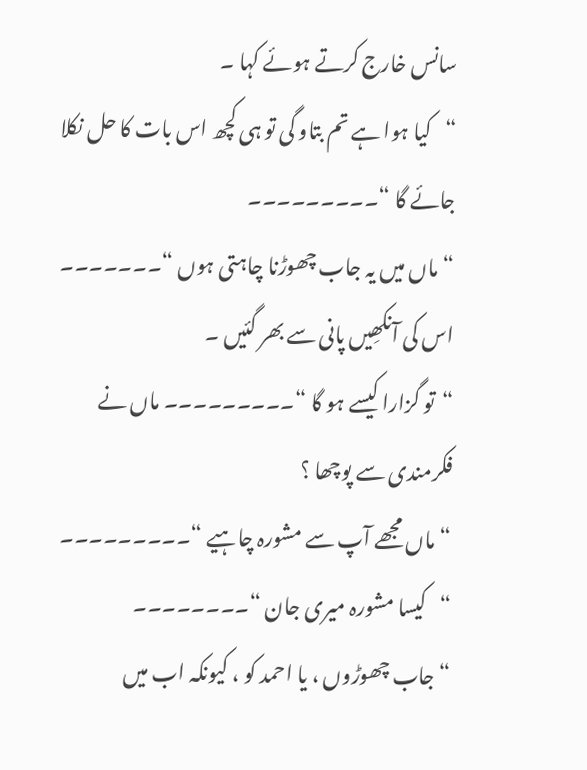سانس خارج کرتے ہوئے کہا ۔
“کیا ہوا ہے تم بتاو گی تو ہی کچھ اس بات کا حل نکلا جائے گا “۔۔۔۔۔۔۔۔۔
“ماں میں یہ جاب چھوڑنا چاہتی ہوں “۔۔۔۔۔۔۔ اس کی آنکھِیں پانی سے بھر گئیں ۔
“تو گزارا کیسے ہو گا “۔۔۔۔۔۔۔۔۔ ماں نے فکرمندی سے پوچھا ؟
“ماں مجھے آپ سے مشورہ چاہیے “۔۔۔۔۔۔۔۔۔
“کیسا مشورہ میری جان “۔۔۔۔۔۔۔۔
“جاب چھوڑوں ، یا احمد کو ، کیونکہ اب میں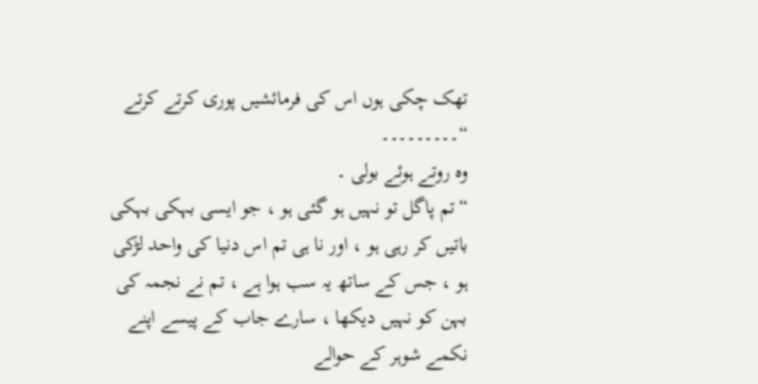تھک چکی ہوں اس کی فرمائشیں پوری کرتے کرتے “۔۔۔۔۔۔۔۔۔
وہ روتے ہوئے بولی ۔
“تم پاگل تو نہیں ہو گئی ہو ، جو ایسی بہکی بہکی باتیں کر رہی ہو ، اور نا ہی تم اس دنیا کی واحد لڑکی ہو ، جس کے ساتھ یہ سب ہوا ہے ، تم نے نجمہ کی بہن کو نہیں دیکھا ، سارے جاب کے پیسے اپنے نکمے شوہر کے حوالے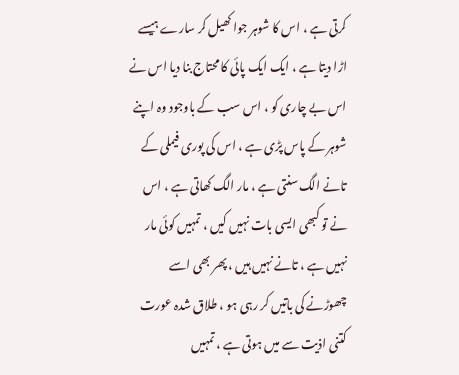کرتی ہے ، اس کا شوہر جوا کھیل کر سارے ہیسے اڑا دیتا ہے ، ایک ایک پائی کا محتاج بنا دیا اس نے اس بے چاری کو ، اس سب کے باوجود وہ اپنے شوہر کے پاس پڑی ہے ، اس کی پوری فیملی کے تانے الگ سنتی ہے ، مار الگ کھاتی ہے ، اس نے تو کبھی ایسی بات نہیں کیں ، تمہیں کوئی مار نہیں ہے ، تانے نہیں ہیں ، پھر بھی اسے چھوڑنے کی باتیں کر رہی ہو ، طلاق شدہ عورت کتنی اذیت سے میں ہوتی ہے ، تمہیں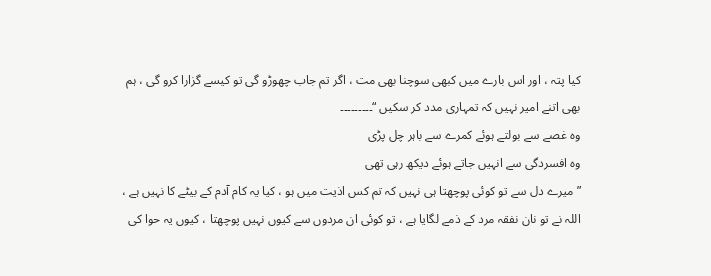کیا پتہ ، اور اس بارے میں کبھی سوچنا بھی مت ، اگر تم جاب چھوڑو گی تو کیسے گزارا کرو گی ، ہم بھی اتنے امیر نہیں کہ تمہاری مدد کر سکیں “۔۔۔۔۔۔۔۔۔
وہ غصے سے بولتے ہوئے کمرے سے باہر چل پڑی
وہ افسردگی سے انہیں جاتے ہوئے دیکھ رہی تھی
” میرے دل سے تو کوئی پوچھتا ہی نہیں کہ تم کس اذیت میں ہو ، کیا یہ کام آدم کے بیٹے کا نہیں ہے ، اللہ نے تو نان نفقہ مرد کے ذمے لگایا ہے ، تو کوئی ان مردوں سے کیوں نہیں پوچھتا ، کیوں یہ حوا کی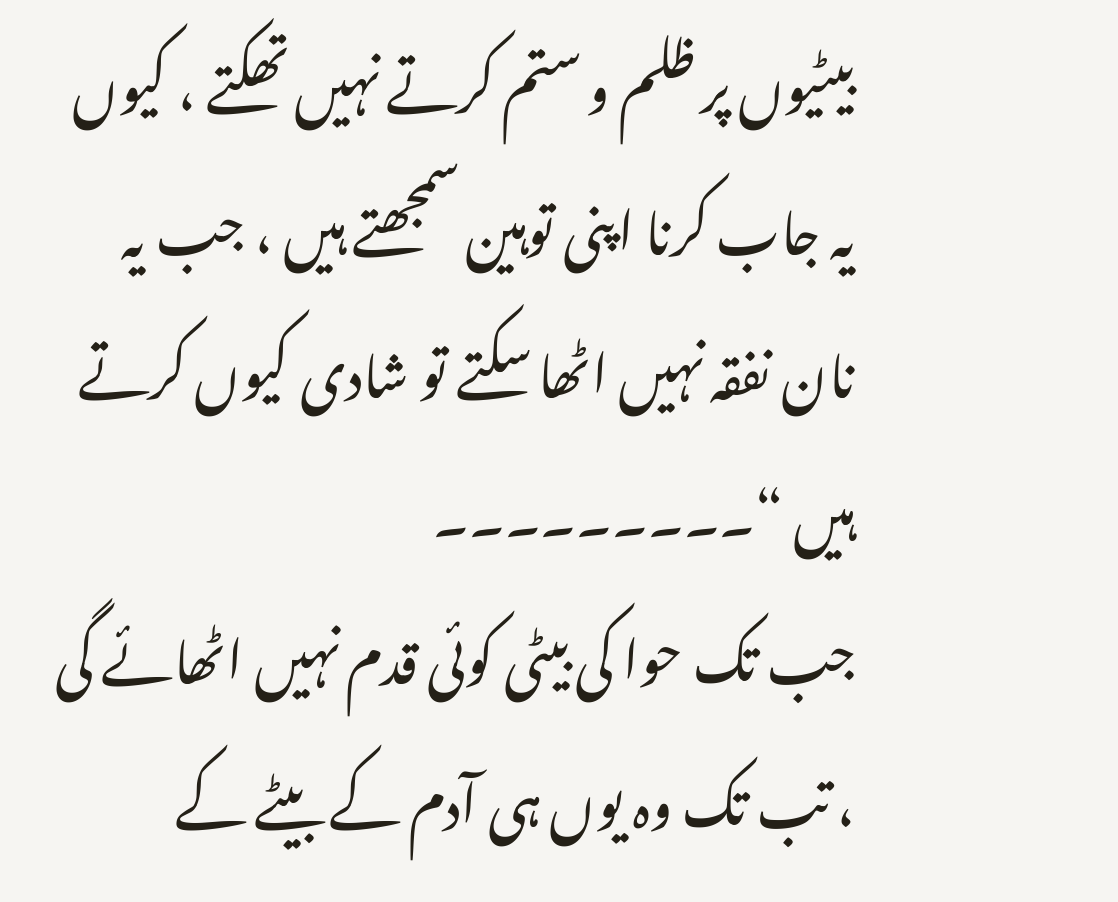بیٹیوں پر ظلم و ستم کرتے نہیں تھکتے ، کیوں یہ جاب کرنا اپنی توہین سمجھتے ہیں ، جب یہ نان نفقہ نہیں اٹھا سکتے تو شادی کیوں کرتے ہیں “۔۔۔۔۔۔۔۔۔
جب تک حوا کی بیٹی کوئی قدم نہیں اٹھائے گی ، تب تک وہ یوں ہی آدم کے بیٹے کے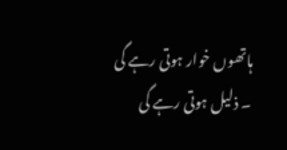ہاتھوں خوار ہوتی رہے گی ۔ ذلیل ہوتی رہے گی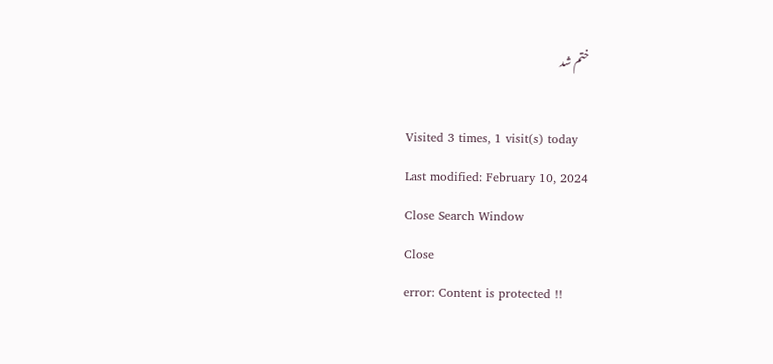ختم شد

Visited 3 times, 1 visit(s) today
Last modified: February 10, 2024
Close Search Window
Close
error: Content is protected !!